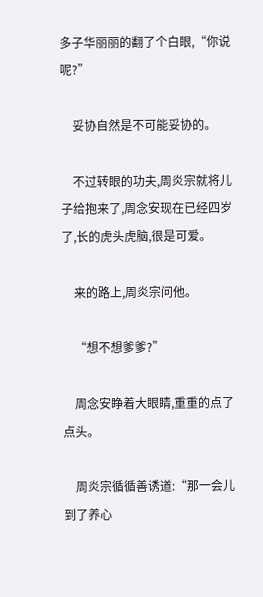多子华丽丽的翻了个白眼,“你说呢?”

    妥协自然是不可能妥协的。

    不过转眼的功夫,周炎宗就将儿子给抱来了,周念安现在已经四岁了,长的虎头虎脑,很是可爱。

    来的路上,周炎宗问他。

    “想不想爹爹?”

    周念安睁着大眼睛,重重的点了点头。

    周炎宗循循善诱道:“那一会儿到了养心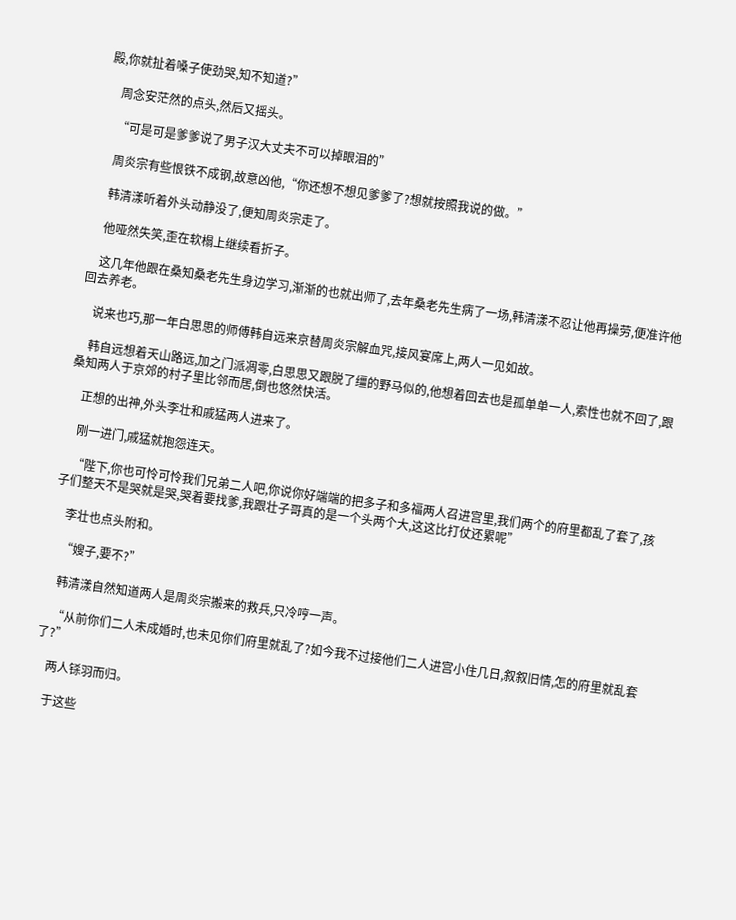殿,你就扯着嗓子使劲哭,知不知道?”

    周念安茫然的点头,然后又摇头。

    “可是可是爹爹说了男子汉大丈夫不可以掉眼泪的”

    周炎宗有些恨铁不成钢,故意凶他,“你还想不想见爹爹了?想就按照我说的做。”

    韩清漾听着外头动静没了,便知周炎宗走了。

    他哑然失笑,歪在软榻上继续看折子。

    这几年他跟在桑知桑老先生身边学习,渐渐的也就出师了,去年桑老先生病了一场,韩清漾不忍让他再操劳,便准许他回去养老。

    说来也巧,那一年白思思的师傅韩自远来京替周炎宗解血咒,接风宴席上,两人一见如故。

    韩自远想着天山路远,加之门派凋零,白思思又跟脱了缰的野马似的,他想着回去也是孤单单一人,索性也就不回了,跟桑知两人于京郊的村子里比邻而居,倒也悠然快活。

    正想的出神,外头李壮和戚猛两人进来了。

    刚一进门,戚猛就抱怨连天。

    “陛下,你也可怜可怜我们兄弟二人吧,你说你好端端的把多子和多福两人召进宫里,我们两个的府里都乱了套了,孩子们整天不是哭就是哭,哭着要找爹,我跟壮子哥真的是一个头两个大,这这比打仗还累呢”

    李壮也点头附和。

    “嫂子,要不?”

    韩清漾自然知道两人是周炎宗搬来的救兵,只冷哼一声。

    “从前你们二人未成婚时,也未见你们府里就乱了?如今我不过接他们二人进宫小住几日,叙叙旧情,怎的府里就乱套了?”

    两人铩羽而归。

    于这些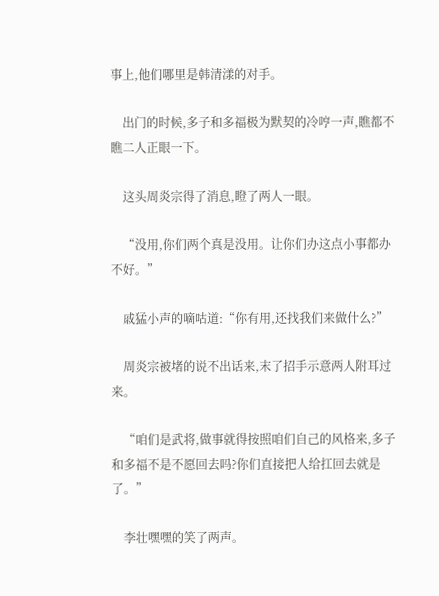事上,他们哪里是韩清漾的对手。

    出门的时候,多子和多福极为默契的冷哼一声,瞧都不瞧二人正眼一下。

    这头周炎宗得了消息,瞪了两人一眼。

    “没用,你们两个真是没用。让你们办这点小事都办不好。”

    戚猛小声的嘀咕道:“你有用,还找我们来做什么?”

    周炎宗被堵的说不出话来,末了招手示意两人附耳过来。

    “咱们是武将,做事就得按照咱们自己的风格来,多子和多福不是不愿回去吗?你们直接把人给扛回去就是了。”

    李壮嘿嘿的笑了两声。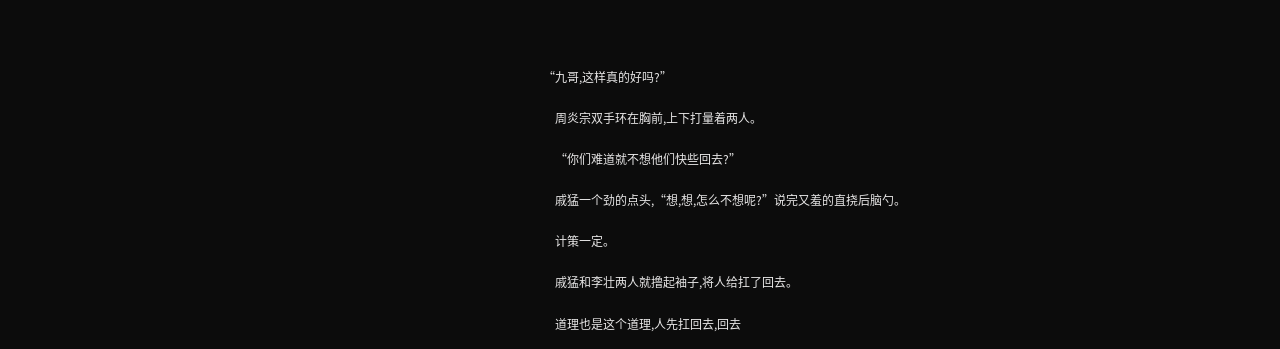“九哥,这样真的好吗?”

    周炎宗双手环在胸前,上下打量着两人。

    “你们难道就不想他们快些回去?”

    戚猛一个劲的点头,“想,想,怎么不想呢?”说完又羞的直挠后脑勺。

    计策一定。

    戚猛和李壮两人就撸起袖子,将人给扛了回去。

    道理也是这个道理,人先扛回去,回去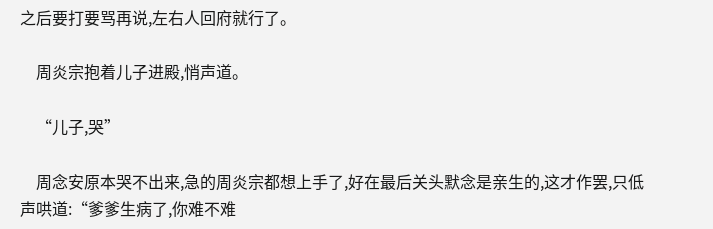之后要打要骂再说,左右人回府就行了。

    周炎宗抱着儿子进殿,悄声道。

    “儿子,哭”

    周念安原本哭不出来,急的周炎宗都想上手了,好在最后关头默念是亲生的,这才作罢,只低声哄道:“爹爹生病了,你难不难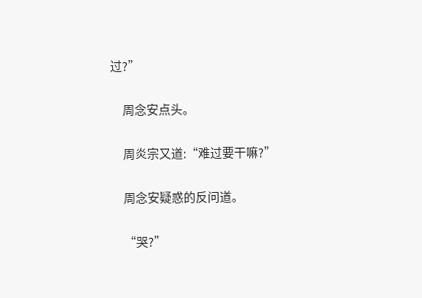过?”

    周念安点头。

    周炎宗又道:“难过要干嘛?”

    周念安疑惑的反问道。

    “哭?”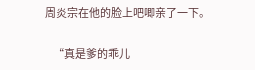周炎宗在他的脸上吧唧亲了一下。

    “真是爹的乖儿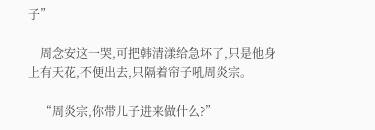子”

    周念安这一哭,可把韩清漾给急坏了,只是他身上有天花,不便出去,只隔着帘子吼周炎宗。

    “周炎宗,你带儿子进来做什么?”